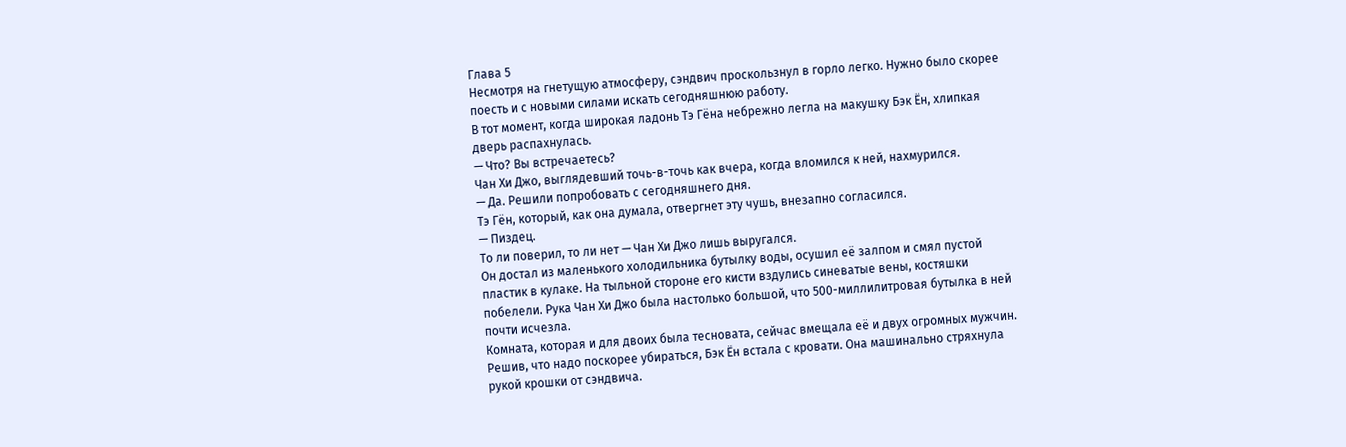Глава 5
Несмотря на гнетущую атмосферу, сэндвич проскользнул в горло легко. Нужно было скорее поесть и с новыми силами искать сегодняшнюю работу.
В тот момент, когда широкая ладонь Тэ Гёна небрежно легла на макушку Бэк Ён, хлипкая дверь распахнулась.
— Что? Вы встречаетесь?
Чан Хи Джо, выглядевший точь-в-точь как вчера, когда вломился к ней, нахмурился.
— Да. Решили попробовать с сегодняшнего дня.
Тэ Гён, который, как она думала, отвергнет эту чушь, внезапно согласился.
— Пиздец.
То ли поверил, то ли нет — Чан Хи Джо лишь выругался.
Он достал из маленького холодильника бутылку воды, осушил её залпом и смял пустой пластик в кулаке. На тыльной стороне его кисти вздулись синеватые вены, костяшки побелели. Рука Чан Хи Джо была настолько большой, что 500-миллилитровая бутылка в ней почти исчезла.
Комната, которая и для двоих была тесновата, сейчас вмещала её и двух огромных мужчин.
Решив, что надо поскорее убираться, Бэк Ён встала с кровати. Она машинально стряхнула рукой крошки от сэндвича.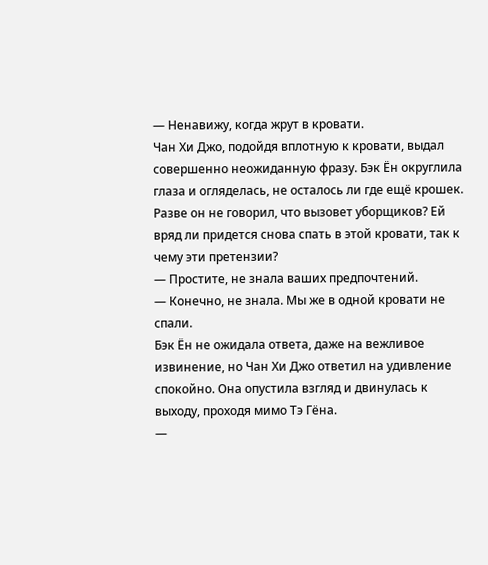— Ненавижу, когда жрут в кровати.
Чан Хи Джо, подойдя вплотную к кровати, выдал совершенно неожиданную фразу. Бэк Ён округлила глаза и огляделась, не осталось ли где ещё крошек.
Разве он не говорил, что вызовет уборщиков? Ей вряд ли придется снова спать в этой кровати, так к чему эти претензии?
— Простите, не знала ваших предпочтений.
— Конечно, не знала. Мы же в одной кровати не спали.
Бэк Ён не ожидала ответа, даже на вежливое извинение, но Чан Хи Джо ответил на удивление спокойно. Она опустила взгляд и двинулась к выходу, проходя мимо Тэ Гёна.
—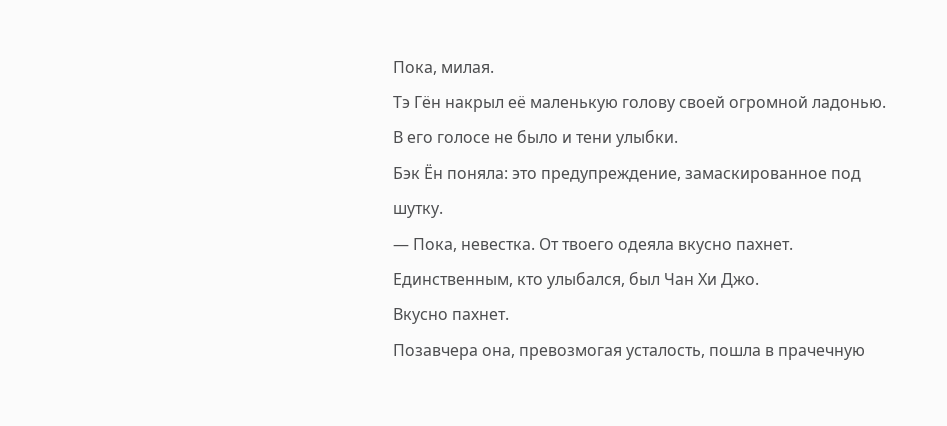Пока, милая.
Тэ Гён накрыл её маленькую голову своей огромной ладонью. В его голосе не было и тени улыбки.
Бэк Ён поняла: это предупреждение, замаскированное под шутку.
— Пока, невестка. От твоего одеяла вкусно пахнет.
Единственным, кто улыбался, был Чан Хи Джо.
Вкусно пахнет.
Позавчера она, превозмогая усталость, пошла в прачечную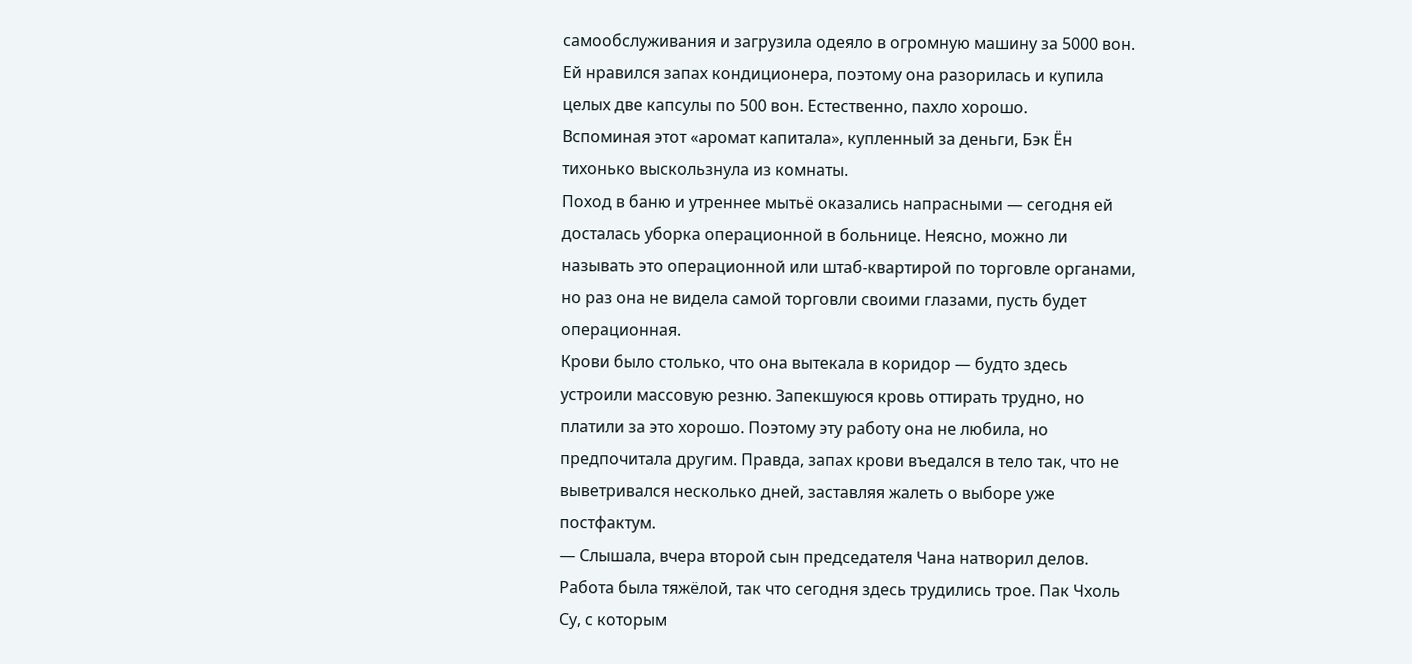самообслуживания и загрузила одеяло в огромную машину за 5000 вон. Ей нравился запах кондиционера, поэтому она разорилась и купила целых две капсулы по 500 вон. Естественно, пахло хорошо.
Вспоминая этот «аромат капитала», купленный за деньги, Бэк Ён тихонько выскользнула из комнаты.
Поход в баню и утреннее мытьё оказались напрасными — сегодня ей досталась уборка операционной в больнице. Неясно, можно ли называть это операционной или штаб-квартирой по торговле органами, но раз она не видела самой торговли своими глазами, пусть будет операционная.
Крови было столько, что она вытекала в коридор — будто здесь устроили массовую резню. Запекшуюся кровь оттирать трудно, но платили за это хорошо. Поэтому эту работу она не любила, но предпочитала другим. Правда, запах крови въедался в тело так, что не выветривался несколько дней, заставляя жалеть о выборе уже постфактум.
— Слышала, вчера второй сын председателя Чана натворил делов.
Работа была тяжёлой, так что сегодня здесь трудились трое. Пак Чхоль Су, с которым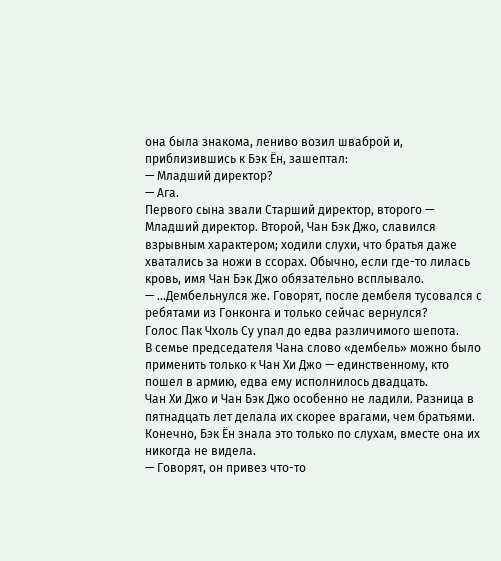она была знакома, лениво возил шваброй и, приблизившись к Бэк Ён, зашептал:
— Младший директор?
— Ага.
Первого сына звали Старший директор, второго — Младший директор. Второй, Чан Бэк Джо, славился взрывным характером; ходили слухи, что братья даже хватались за ножи в ссорах. Обычно, если где-то лилась кровь, имя Чан Бэк Джо обязательно всплывало.
— …Дембельнулся же. Говорят, после дембеля тусовался с ребятами из Гонконга и только сейчас вернулся?
Голос Пак Чхоль Су упал до едва различимого шепота.
В семье председателя Чана слово «дембель» можно было применить только к Чан Хи Джо — единственному, кто пошел в армию, едва ему исполнилось двадцать.
Чан Хи Джо и Чан Бэк Джо особенно не ладили. Разница в пятнадцать лет делала их скорее врагами, чем братьями.
Конечно, Бэк Ён знала это только по слухам, вместе она их никогда не видела.
— Говорят, он привез что-то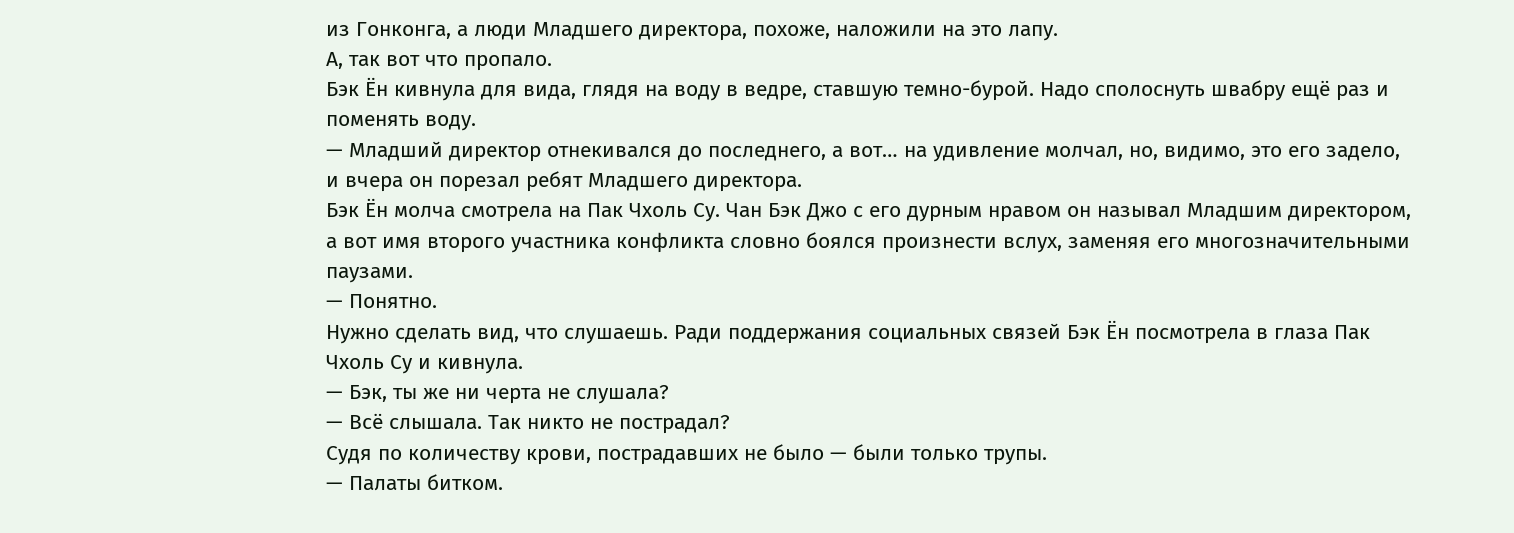из Гонконга, а люди Младшего директора, похоже, наложили на это лапу.
А, так вот что пропало.
Бэк Ён кивнула для вида, глядя на воду в ведре, ставшую темно-бурой. Надо сполоснуть швабру ещё раз и поменять воду.
— Младший директор отнекивался до последнего, а вот… на удивление молчал, но, видимо, это его задело, и вчера он порезал ребят Младшего директора.
Бэк Ён молча смотрела на Пак Чхоль Су. Чан Бэк Джо с его дурным нравом он называл Младшим директором, а вот имя второго участника конфликта словно боялся произнести вслух, заменяя его многозначительными паузами.
— Понятно.
Нужно сделать вид, что слушаешь. Ради поддержания социальных связей Бэк Ён посмотрела в глаза Пак Чхоль Су и кивнула.
— Бэк, ты же ни черта не слушала?
— Всё слышала. Так никто не пострадал?
Судя по количеству крови, пострадавших не было — были только трупы.
— Палаты битком.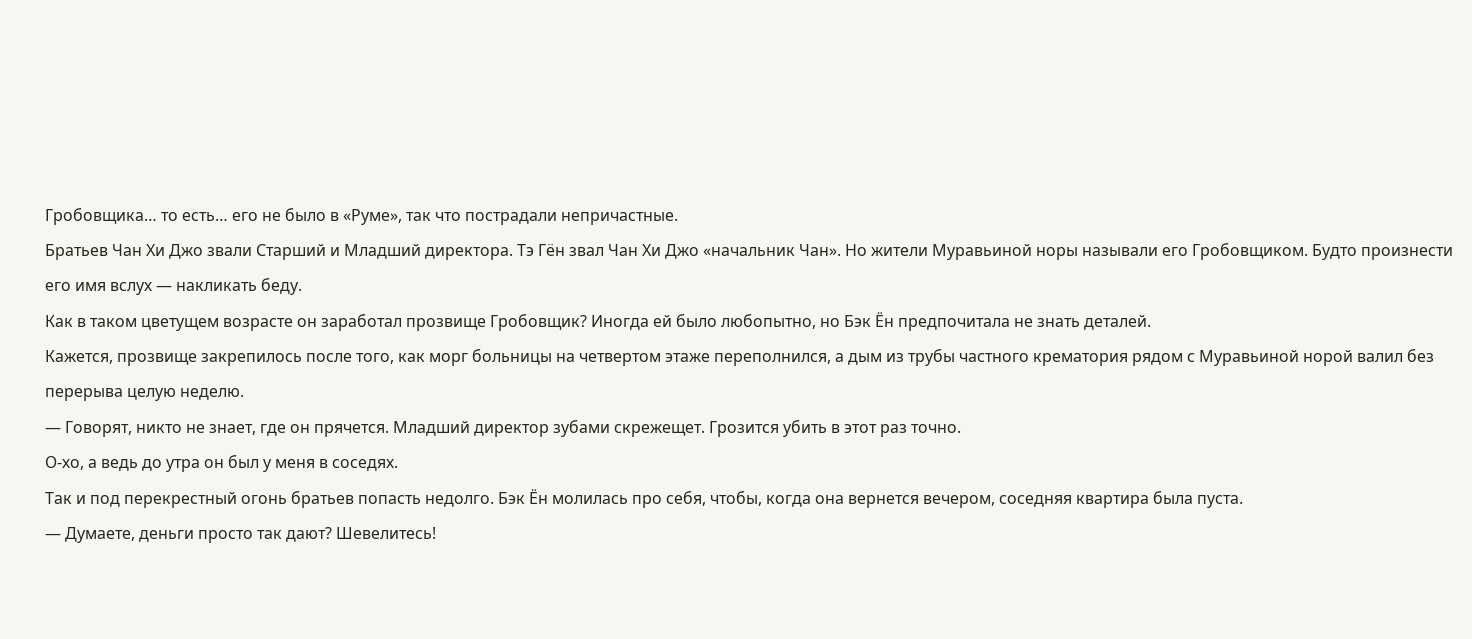Гробовщика… то есть… его не было в «Руме», так что пострадали непричастные.
Братьев Чан Хи Джо звали Старший и Младший директора. Тэ Гён звал Чан Хи Джо «начальник Чан». Но жители Муравьиной норы называли его Гробовщиком. Будто произнести его имя вслух — накликать беду.
Как в таком цветущем возрасте он заработал прозвище Гробовщик? Иногда ей было любопытно, но Бэк Ён предпочитала не знать деталей.
Кажется, прозвище закрепилось после того, как морг больницы на четвертом этаже переполнился, а дым из трубы частного крематория рядом с Муравьиной норой валил без перерыва целую неделю.
— Говорят, никто не знает, где он прячется. Младший директор зубами скрежещет. Грозится убить в этот раз точно.
О-хо, а ведь до утра он был у меня в соседях.
Так и под перекрестный огонь братьев попасть недолго. Бэк Ён молилась про себя, чтобы, когда она вернется вечером, соседняя квартира была пуста.
— Думаете, деньги просто так дают? Шевелитесь!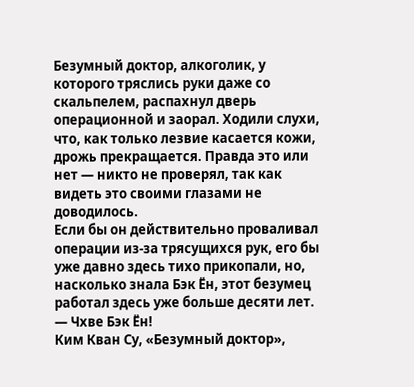Безумный доктор, алкоголик, у которого тряслись руки даже со скальпелем, распахнул дверь операционной и заорал. Ходили слухи, что, как только лезвие касается кожи, дрожь прекращается. Правда это или нет — никто не проверял, так как видеть это своими глазами не доводилось.
Если бы он действительно проваливал операции из-за трясущихся рук, его бы уже давно здесь тихо прикопали, но, насколько знала Бэк Ён, этот безумец работал здесь уже больше десяти лет.
— Чхве Бэк Ён!
Ким Кван Су, «Безумный доктор»,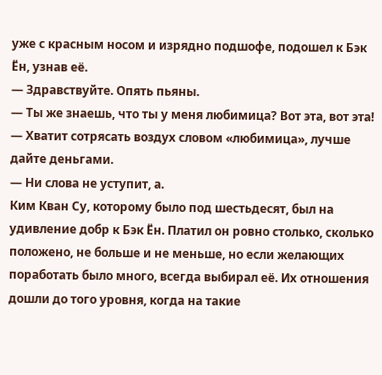уже с красным носом и изрядно подшофе, подошел к Бэк Ён, узнав её.
— Здравствуйте. Опять пьяны.
— Ты же знаешь, что ты у меня любимица? Вот эта, вот эта!
— Хватит сотрясать воздух словом «любимица», лучше дайте деньгами.
— Ни слова не уступит, а.
Ким Кван Су, которому было под шестьдесят, был на удивление добр к Бэк Ён. Платил он ровно столько, сколько положено, не больше и не меньше, но если желающих поработать было много, всегда выбирал её. Их отношения дошли до того уровня, когда на такие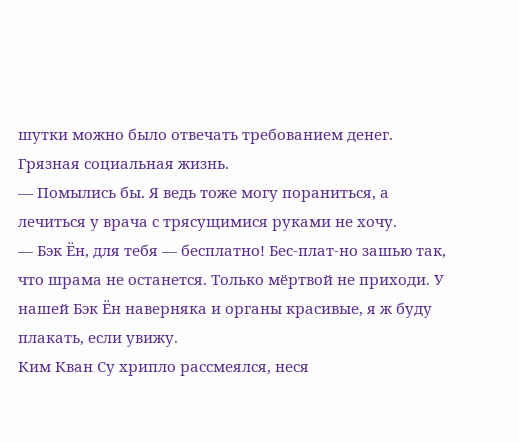шутки можно было отвечать требованием денег.
Грязная социальная жизнь.
— Помылись бы. Я ведь тоже могу пораниться, а лечиться у врача с трясущимися руками не хочу.
— Бэк Ён, для тебя — бесплатно! Бес-плат-но зашью так, что шрама не останется. Только мёртвой не приходи. У нашей Бэк Ён наверняка и органы красивые, я ж буду плакать, если увижу.
Ким Кван Су хрипло рассмеялся, неся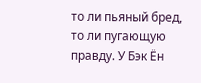то ли пьяный бред, то ли пугающую правду. У Бэк Ён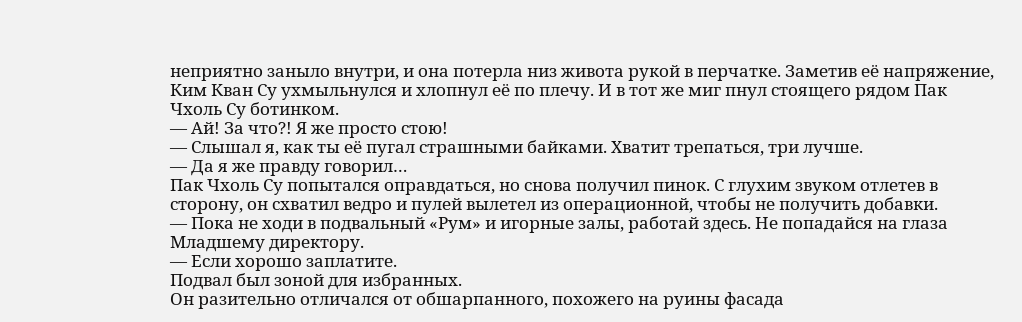неприятно заныло внутри, и она потерла низ живота рукой в перчатке. Заметив её напряжение, Ким Кван Су ухмыльнулся и хлопнул её по плечу. И в тот же миг пнул стоящего рядом Пак Чхоль Су ботинком.
— Ай! За что?! Я же просто стою!
— Слышал я, как ты её пугал страшными байками. Хватит трепаться, три лучше.
— Да я же правду говорил…
Пак Чхоль Су попытался оправдаться, но снова получил пинок. С глухим звуком отлетев в сторону, он схватил ведро и пулей вылетел из операционной, чтобы не получить добавки.
— Пока не ходи в подвальный «Рум» и игорные залы, работай здесь. Не попадайся на глаза Младшему директору.
— Если хорошо заплатите.
Подвал был зоной для избранных.
Он разительно отличался от обшарпанного, похожего на руины фасада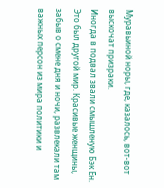Муравьиной норы, где, казалось, вот-вот выскочат призраки.
Иногда в подвал звали смышленую Бэк Ён. Это был другой мир. Красивые женщины, забыв о смене дня и ночи, развлекали там важных персон из мира политики и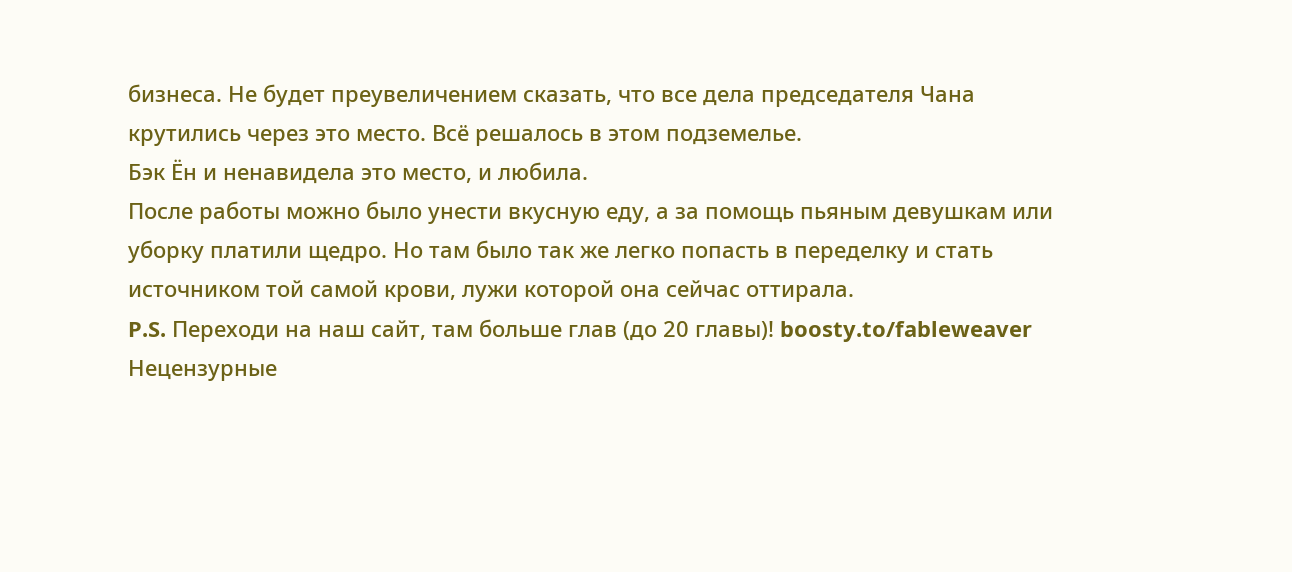бизнеса. Не будет преувеличением сказать, что все дела председателя Чана крутились через это место. Всё решалось в этом подземелье.
Бэк Ён и ненавидела это место, и любила.
После работы можно было унести вкусную еду, а за помощь пьяным девушкам или уборку платили щедро. Но там было так же легко попасть в переделку и стать источником той самой крови, лужи которой она сейчас оттирала.
P.S. Переходи на наш сайт, там больше глав (до 20 главы)! boosty.to/fableweaver
Нецензурные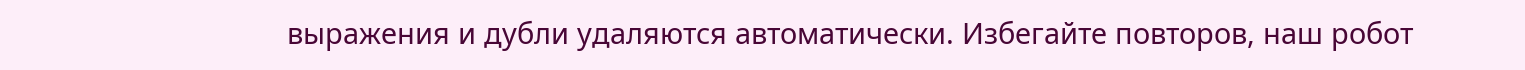выражения и дубли удаляются автоматически. Избегайте повторов, наш робот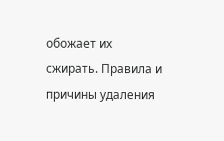обожает их сжирать. Правила и причины удаления